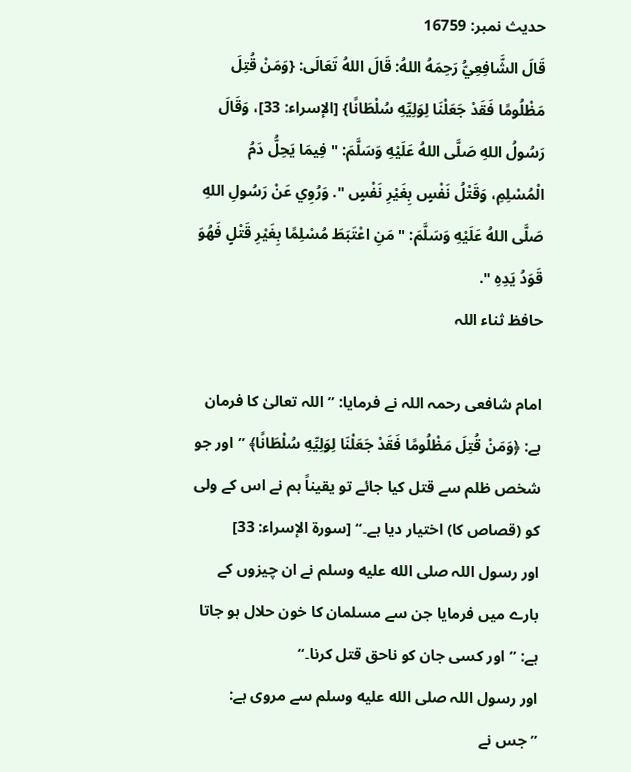حدیث نمبر: 16759
قَالَ الشَّافِعِيُّ رَحِمَهُ اللهُ: قَالَ اللهُ تَعَالَى: {وَمَنْ قُتِلَ مَظْلُومًا فَقَدْ جَعَلْنَا لِوَلِيِّهِ سُلْطَانًا} [الإسراء: 33]، وَقَالَ رَسُولُ اللهِ صَلَّى اللهُ عَلَيْهِ وَسَلَّمَ: " فِيمَا يَحِلُّ دَمُ الْمُسْلِمِ، وَقَتْلُ نَفْسٍ بِغَيْرِ نَفْسٍ ". وَرُوِي عَنْ رَسُولِ اللهِ صَلَّى اللهُ عَلَيْهِ وَسَلَّمَ: " مَنِ اعْتَبَطَ مُسْلِمًا بِغَيْرِ قَتْلٍ فَهُوَ قَوَدُ يَدِهِ ".
حافظ ثناء اللہ

امام شافعی رحمہ اللہ نے فرمایا: ”اللہ تعالیٰ کا فرمان ہے: ﴿وَمَنْ قُتِلَ مَظْلُومًا فَقَدْ جَعَلْنَا لِوَلِيِّهِ سُلْطَانًا﴾ ”اور جو شخص ظلم سے قتل کیا جائے تو یقیناً ہم نے اس کے ولی کو (قصاص کا) اختیار دیا ہے۔“ [سورة الإسراء: 33]
اور رسول اللہ صلى الله عليه وسلم نے ان چیزوں کے بارے میں فرمایا جن سے مسلمان کا خون حلال ہو جاتا ہے: ”اور کسی جان کو ناحق قتل کرنا۔“
اور رسول اللہ صلى الله عليه وسلم سے مروی ہے: ”جس نے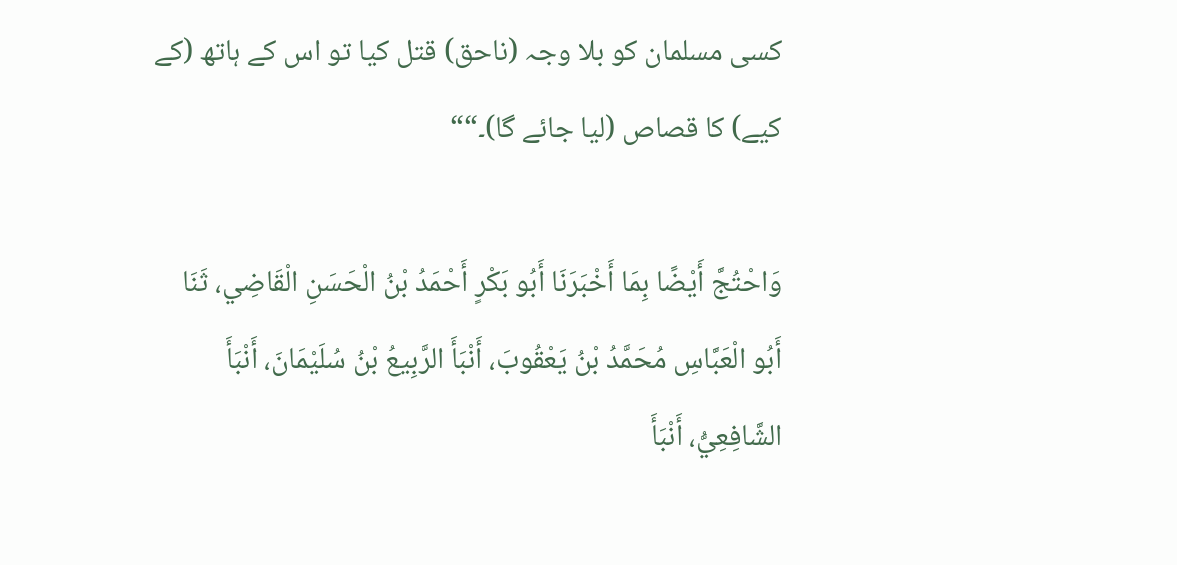کسی مسلمان کو بلا وجہ (ناحق) قتل کیا تو اس کے ہاتھ (کے کیے) کا قصاص (لیا جائے گا)۔““

وَاحْتُجَّ أَيْضًا بِمَا أَخْبَرَنَا أَبُو بَكْرٍ أَحْمَدُ بْنُ الْحَسَنِ الْقَاضِي، ثَنَا أَبُو الْعَبَّاسِ مُحَمَّدُ بْنُ يَعْقُوبَ، أَنْبَأَ الرَّبِيعُ بْنُ سُلَيْمَانَ، أَنْبَأَ الشَّافِعِيُّ، أَنْبَأَ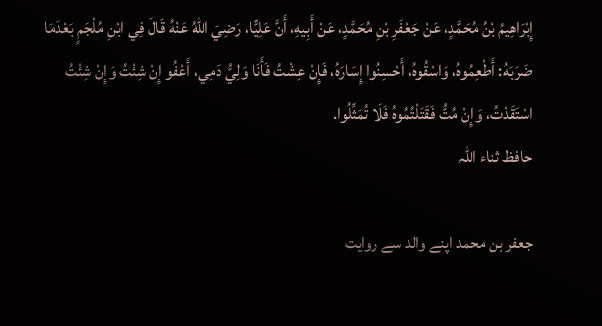إِبْرَاهِيمُ بْنُ مُحَمَّدٍ، عَنْ جَعْفَرِ بْنِ مُحَمَّدٍ، عَنْ أَبِيهِ، أَنَّ عَلِيًّا، رَضِيَ اللهُ عَنْهُ قَالَ فِي ابْنِ مُلْجَمٍ بَعْدَمَا ضَرَبَهُ: أَطْعِمُوهُ، وَاسْقُوهُ، أَحْسِنُوا إِسَارَهُ، فَإِنْ عِشْتُ فَأَنَا وَلِيُّ دَمِي، أَعْفُو إِنْ شِئْتُ وَإِنْ شِئْتُ اسْتَقَدْتُ، وَإِنْ مُتُّ فَقَتَلْتُمُوهُ فَلَا تُمَثِّلُوا.
حافظ ثناء اللہ

جعفر بن محمد اپنے والد سے روایت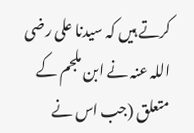کرتے ہیں کہ سیدنا علی رضی اللہ عنہ نے ابن ملجم کے متعلق (جب اس نے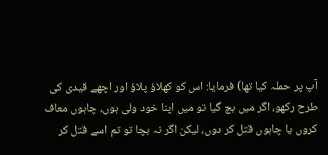آپ پر حملہ کیا تھا) فرمایا: اس کو کھلاؤ پلاؤ اور اچھے قیدی کی طرح رکھو، اگر میں بچ گیا تو میں اپنا خود ولی ہوں، چاہوں معاف کروں یا چاہوں قتل کر دوں، لیکن اگر نہ بچا تو تم اسے قتل کر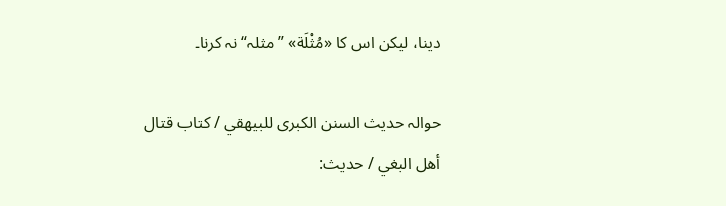دینا، لیکن اس کا «مُثْلَة» ”مثلہ“ نہ کرنا۔

حوالہ حدیث السنن الكبرى للبيهقي / كتاب قتال أهل البغي / حدیث: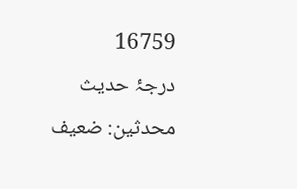16759
درجۂ حدیث محدثین: ضعيف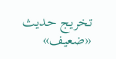تخریج حدیث «ضعيف»